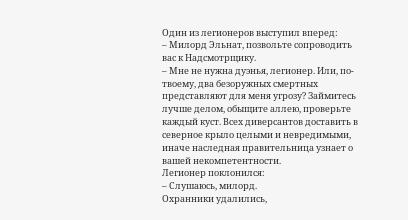Один из легионеров выступил вперед:
– Милорд Эльнат, позвольте сопроводить вас к Надсмотрщику.
– Мне не нужна дуэнья, легионер. Или, по-твоему, два безоружных смертных представляют для меня угрозу? Займитесь лучше делом, обыщите аллею, проверьте каждый куст. Всех диверсантов доставить в северное крыло целыми и невредимыми, иначе наследная правительница узнает о вашей некомпетентности.
Легионер поклонился:
– Слушаюсь, милорд.
Охранники удалились,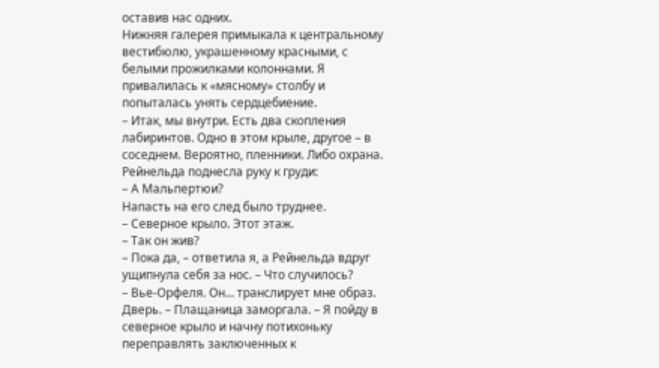оставив нас одних.
Нижняя галерея примыкала к центральному вестибюлю, украшенному красными, с белыми прожилками колоннами. Я привалилась к «мясному» столбу и попыталась унять сердцебиение.
– Итак, мы внутри. Есть два скопления лабиринтов. Одно в этом крыле, другое – в соседнем. Вероятно, пленники. Либо охрана.
Рейнельда поднесла руку к груди:
– А Мальпертюи?
Напасть на его след было труднее.
– Северное крыло. Этот этаж.
– Так он жив?
– Пока да, – ответила я, а Рейнельда вдруг ущипнула себя за нос. – Что случилось?
– Вье-Орфеля. Он… транслирует мне образ. Дверь. – Плащаница заморгала. – Я пойду в северное крыло и начну потихоньку переправлять заключенных к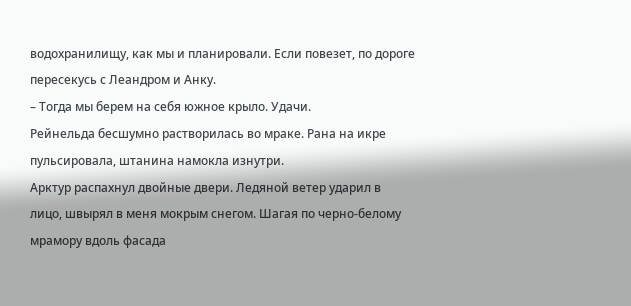водохранилищу, как мы и планировали. Если повезет, по дороге пересекусь с Леандром и Анку.
– Тогда мы берем на себя южное крыло. Удачи.
Рейнельда бесшумно растворилась во мраке. Рана на икре пульсировала, штанина намокла изнутри.
Арктур распахнул двойные двери. Ледяной ветер ударил в лицо, швырял в меня мокрым снегом. Шагая по черно-белому мрамору вдоль фасада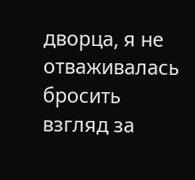дворца, я не отваживалась бросить взгляд за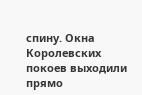спину. Окна Королевских покоев выходили прямо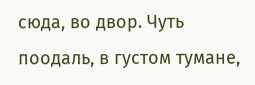сюда, во двор. Чуть поодаль, в густом тумане,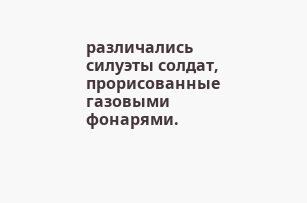различались силуэты солдат, прорисованные газовыми фонарями.